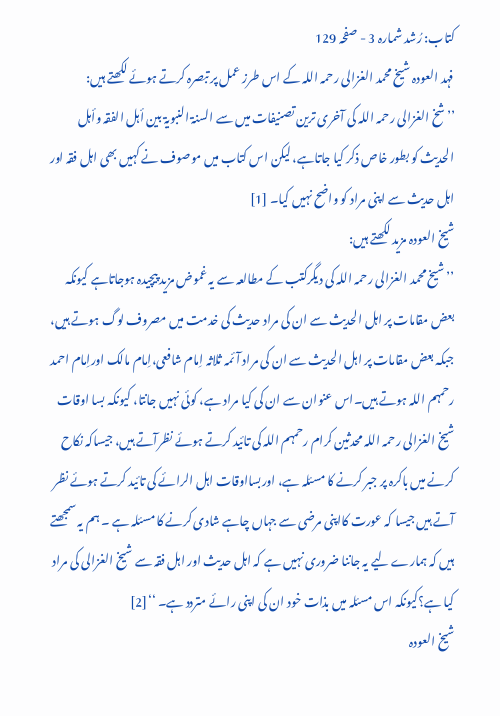کتاب: رُشد شمارہ 3 - صفحہ 129
فہد العودہ شیخ محمد الغزالی رحمہ اللہ کے اس طرز عمل پر تبصرہ کرتے ہوئے لکھتے ہیں:
’’شخ الغزالی رحمہ اللہ کی آخری ترین تصنیفات میں سے السنۃ النبویۃ بین أہل الفقہ وأہل الحدیث کو بطور خاص ذکر کیا جاتاہے، لیکن اس کتاب میں موصوف نے کہیں بھی اہل فقہ اور اہل حدیث سے اپنی مراد کو واضح نہیں کیا۔ [1]
شیخ العودہ مزید لکھتے ہیں:
’’شیخ محمد الغزالی رحمہ اللہ کی دیگرکتب کے مطالعہ سے یہ غموض مزید پیچیدہ ہوجاتاہے کیونکہ بعض مقامات پر اہل الحدیث سے ان کی مراد حدیث کی خدمت میں مصروف لوگ ہوتے ہیں، جبکہ بعض مقامات پر اہل الحدیث سے ان کی مراد آئمہ ثلاثہ اِمام شافعی،اِمام مالک اوراِمام احمد رحمہم اللہ ہوتے ہیں۔اس عنوان سے ان کی کیا مراد ہے، کوئی نہیں جانتا، کیونکہ بسا اوقات شیخ الغزالی رحمہ اللہ محدثین کرام رحمہم اللہ کی تائید کرتے ہوئے نظرآتے ہیں، جیساکہ نکاح کرنے میں باکرہ پر جبر کرنے کا مسئلہ ہے، اوربسااوقات اہل الرائے کی تائید کرتے ہوئے نظر آتے ہیں جیسا کہ عورت کااپنی مرضی سے جہاں چاہے شادی کرنے کا مسئلہ ہے ۔ ہم یہ سمجھتے ہیں کہ ہمارے لیے یہ جاننا ضروری نہیں ہے کہ اہل حدیث اور اہل فقہ سے شیخ الغزالی کی مراد کیا ہے؟کیونکہ اس مسئلہ میں بذات خود ان کی اپنی رائے متردد ہے۔ ‘‘[2]
شیخ العودہ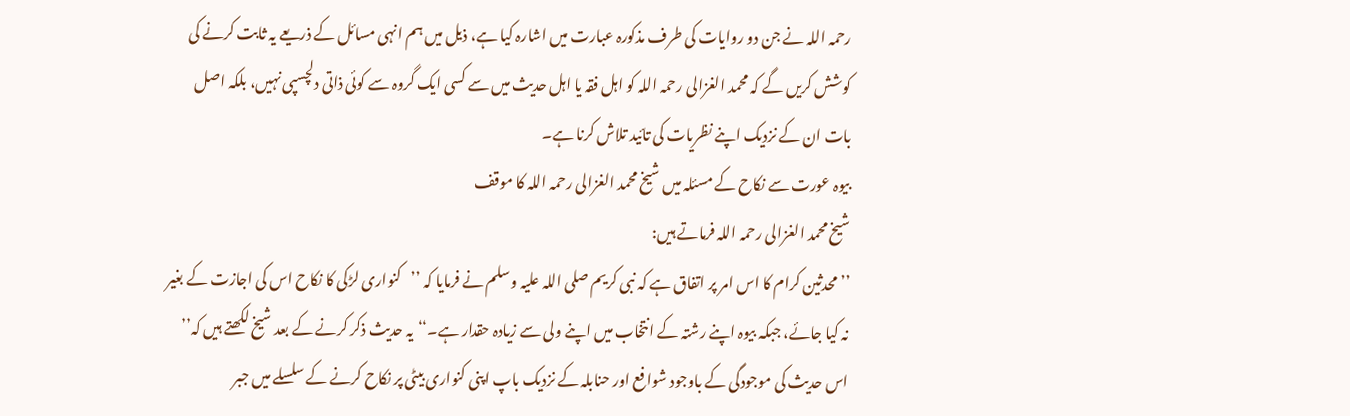رحمہ اللہ نے جن دو روایات کی طرف مذکورہ عبارت میں اشارہ کیا ہے، ذیل میں ہم انہی مسائل کے ذریعے یہ ثابت کرنے کی کوشش کریں گے کہ محمد الغزالی رحمہ اللہ کو اہل فقہ یا اہل حدیث میں سے کسی ایک گروہ سے کوئی ذاتی دلچسپی نہیں، بلکہ اصل بات ان کے نزدیک اپنے نظریات کی تائید تلاش کرنا ہے۔
بیوہ عورت سے نکاح کے مسئلہ میں شیخ محمد الغزالی رحمہ اللہ کا موقف
شیخ محمد الغزالی رحمہ اللہ فرماتے ہیں:
’’ محدثین کرام کا اس امر پر اتفاق ہے کہ نبی کریم صلی اللہ علیہ وسلم نے فرمایا کہ ’’کنواری لڑکی کا نکاح اس کی اجازت کے بغیر نہ کیا جائے، جبکہ بیوہ اپنے رشتہ کے انتخاب میں اپنے ولی سے زیادہ حقدار ہے۔‘‘یہ حدیث ذکر کرنے کے بعد شیخ لکھتے ہیں کہ’’ اس حدیث کی موجودگی کے باوجود شوافع اور حنابلہ کے نزدیک باپ اپنی کنواری بیٹی پر نکاح کرنے کے سلسلے میں جبر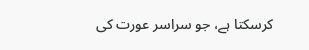کرسکتا ہے، جو سراسر عورت کی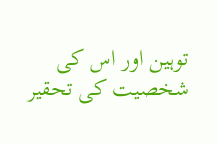توہین اور اس کی شخصیت کی تحقیر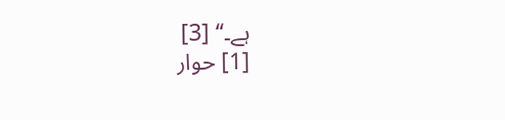ہے۔‘‘ [3]
[1] حوار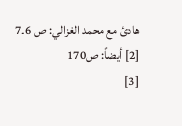هادیٔ مع محمد الغزالي: ص 6۔7
[2] أيضاً: ص170
[3]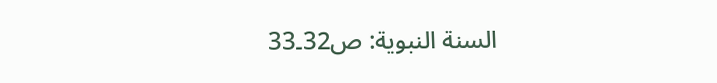السنة النبویة: ص32۔33